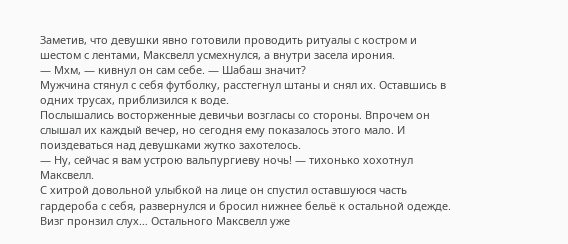Заметив, что девушки явно готовили проводить ритуалы с костром и шестом с лентами, Максвелл усмехнулся, а внутри засела ирония.
— Мхм, — кивнул он сам себе. — Шабаш значит?
Мужчина стянул с себя футболку, расстегнул штаны и снял их. Оставшись в одних трусах, приблизился к воде.
Послышались восторженные девичьи возгласы со стороны. Впрочем он слышал их каждый вечер, но сегодня ему показалось этого мало. И поиздеваться над девушками жутко захотелось.
— Ну, сейчас я вам устрою вальпургиеву ночь! — тихонько хохотнул Максвелл.
С хитрой довольной улыбкой на лице он спустил оставшуюся часть гардероба с себя, развернулся и бросил нижнее бельё к остальной одежде.
Визг пронзил слух… Остального Максвелл уже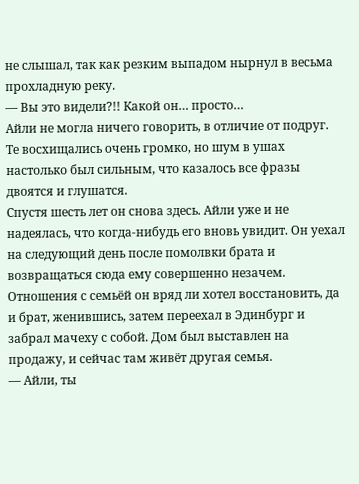не слышал, так как резким выпадом нырнул в весьма прохладную реку.
— Вы это видели?!! Какой он… просто…
Айли не могла ничего говорить, в отличие от подруг. Те восхищались очень громко, но шум в ушах настолько был сильным, что казалось все фразы двоятся и глушатся.
Спустя шесть лет он снова здесь. Айли уже и не надеялась, что когда-нибудь его вновь увидит. Он уехал на следующий день после помолвки брата и возвращаться сюда ему совершенно незачем. Отношения с семьёй он вряд ли хотел восстановить, да и брат, женившись, затем переехал в Эдинбург и забрал мачеху с собой. Дом был выставлен на продажу, и сейчас там живёт другая семья.
— Айли, ты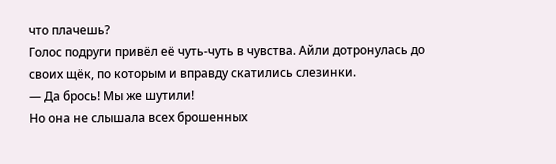что плачешь?
Голос подруги привёл её чуть-чуть в чувства. Айли дотронулась до своих щёк, по которым и вправду скатились слезинки.
— Да брось! Мы же шутили!
Но она не слышала всех брошенных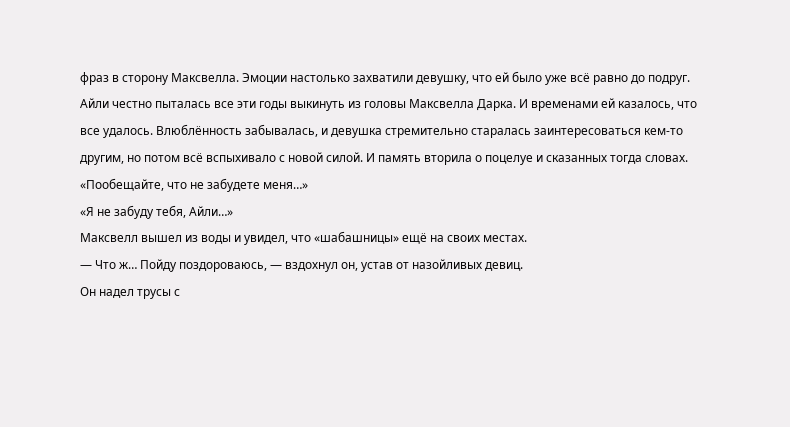фраз в сторону Максвелла. Эмоции настолько захватили девушку, что ей было уже всё равно до подруг.
Айли честно пыталась все эти годы выкинуть из головы Максвелла Дарка. И временами ей казалось, что все удалось. Влюблённость забывалась, и девушка стремительно старалась заинтересоваться кем-то другим, но потом всё вспыхивало с новой силой. И память вторила о поцелуе и сказанных тогда словах.
«Пообещайте, что не забудете меня…»
«Я не забуду тебя, Айли…»
Максвелл вышел из воды и увидел, что «шабашницы» ещё на своих местах.
— Что ж… Пойду поздороваюсь, — вздохнул он, устав от назойливых девиц.
Он надел трусы с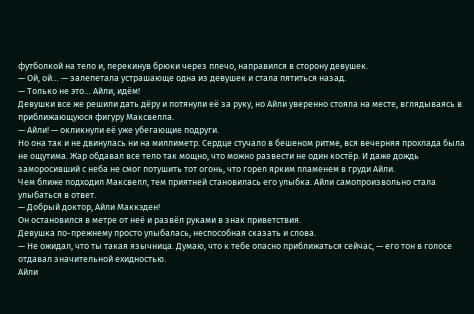футболкой на тело и, перекинув брюки через плечо, направился в сторону девушек.
— Ой, ой… — залепетала устрашающе одна из девушек и стала пятиться назад.
— Только не это… Айли, идём!
Девушки все же решили дать дёру и потянули её за руку, но Айли уверенно стояла на месте, вглядываясь в приближающуюся фигуру Максвелла.
— Айли! — окликнули её уже убегающие подруги.
Но она так и не двинулась ни на миллиметр. Сердце стучало в бешеном ритме, вся вечерняя прохлада была не ощутима. Жар обдавал все тело так мощно, что можно развести не один костёр. И даже дождь заморосивший с неба не смог потушить тот огонь, что горел ярким пламенем в груди Айли.
Чем ближе подходил Максвелл, тем приятней становилась его улыбка. Айли самопроизвольно стала улыбаться в ответ.
— Добрый доктор, Айли Маккэден!
Он остановился в метре от неё и развёл руками в знак приветствия.
Девушка по-прежнему просто улыбалась, неспособная сказать и слова.
— Не ожидал, что ты такая язычница. Думаю, что к тебе опасно приближаться сейчас, — его тон в голосе отдавал значительной ехидностью.
Айли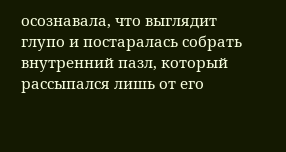осознавала, что выглядит глупо и постаралась собрать внутренний пазл, который рассыпался лишь от его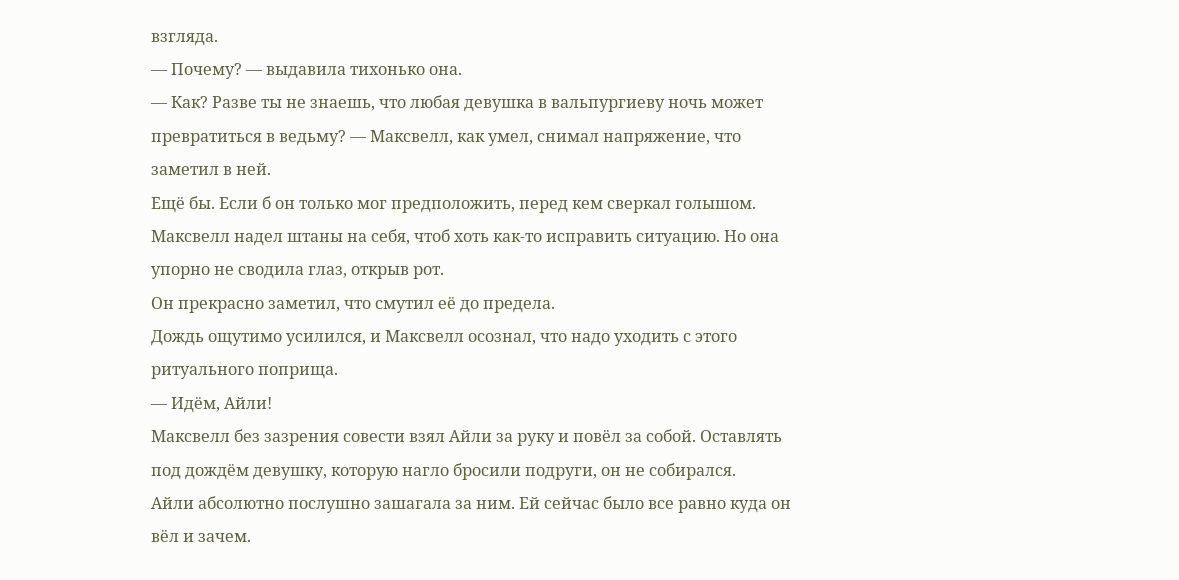взгляда.
— Почему? — выдавила тихонько она.
— Как? Разве ты не знаешь, что любая девушка в вальпургиеву ночь может превратиться в ведьму? — Максвелл, как умел, снимал напряжение, что заметил в ней.
Ещё бы. Если б он только мог предположить, перед кем сверкал голышом. Максвелл надел штаны на себя, чтоб хоть как-то исправить ситуацию. Но она упорно не сводила глаз, открыв рот.
Он прекрасно заметил, что смутил её до предела.
Дождь ощутимо усилился, и Максвелл осознал, что надо уходить с этого ритуального поприща.
— Идём, Айли!
Максвелл без зазрения совести взял Айли за руку и повёл за собой. Оставлять под дождём девушку, которую нагло бросили подруги, он не собирался.
Айли абсолютно послушно зашагала за ним. Ей сейчас было все равно куда он вёл и зачем.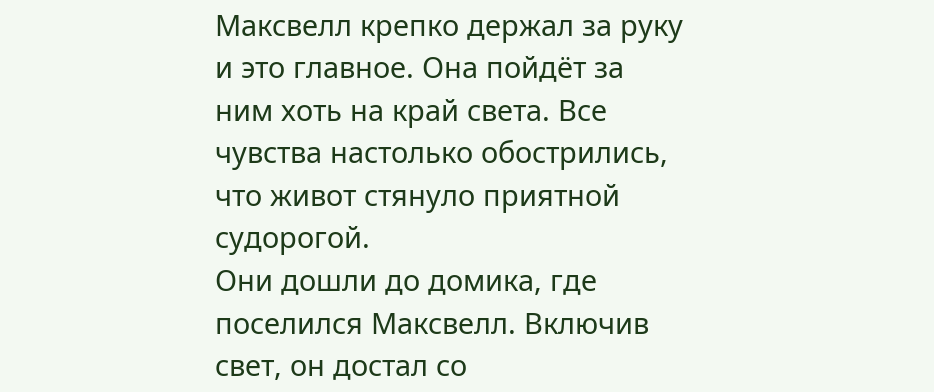Максвелл крепко держал за руку и это главное. Она пойдёт за ним хоть на край света. Все чувства настолько обострились, что живот стянуло приятной судорогой.
Они дошли до домика, где поселился Максвелл. Включив свет, он достал со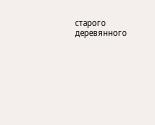старого деревянного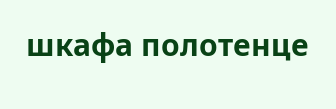шкафа полотенце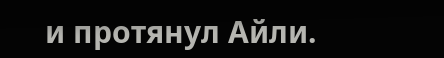и протянул Айли.